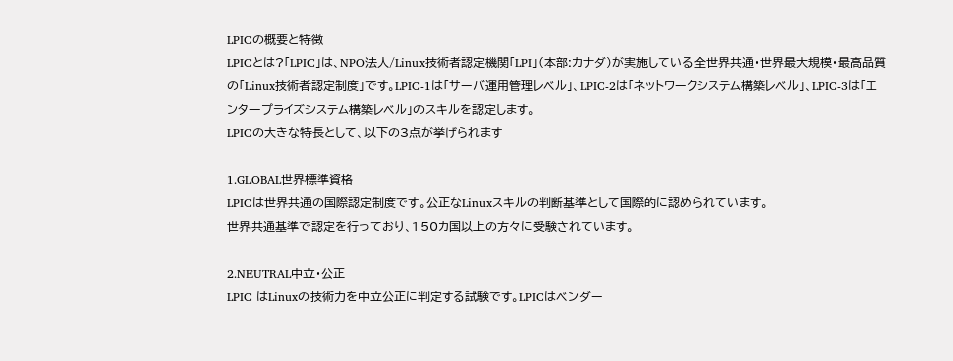LPICの概要と特徴
LPICとは?「LPIC」は、NPO法人/Linux技術者認定機関「LPI」(本部:カナダ)が実施している全世界共通・世界最大規模・最高品質の「Linux技術者認定制度」です。LPIC-1は「サーバ運用管理レベル」、LPIC-2は「ネットワークシステム構築レベル」、LPIC-3は「エンタープライズシステム構築レベル」のスキルを認定します。
LPICの大きな特長として、以下の3点が挙げられます

1.GLOBAL世界標準資格
LPICは世界共通の国際認定制度です。公正なLinuxスキルの判断基準として国際的に認められています。
世界共通基準で認定を行っており、150カ国以上の方々に受験されています。

2.NEUTRAL中立・公正
LPIC はLinuxの技術力を中立公正に判定する試験です。LPICはベンダー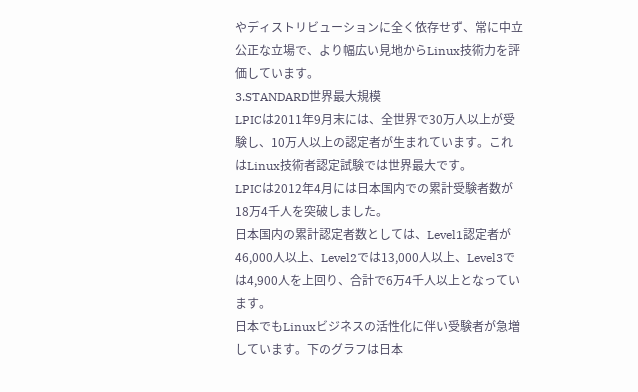やディストリビューションに全く依存せず、常に中立公正な立場で、より幅広い見地からLinux技術力を評価しています。
3.STANDARD世界最大規模
LPICは2011年9月末には、全世界で30万人以上が受験し、10万人以上の認定者が生まれています。これはLinux技術者認定試験では世界最大です。
LPICは2012年4月には日本国内での累計受験者数が18万4千人を突破しました。
日本国内の累計認定者数としては、Level1認定者が46,000人以上、Level2では13,000人以上、Level3では4,900人を上回り、合計で6万4千人以上となっています。
日本でもLinuxビジネスの活性化に伴い受験者が急増しています。下のグラフは日本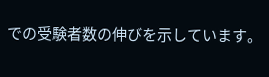での受験者数の伸びを示しています。